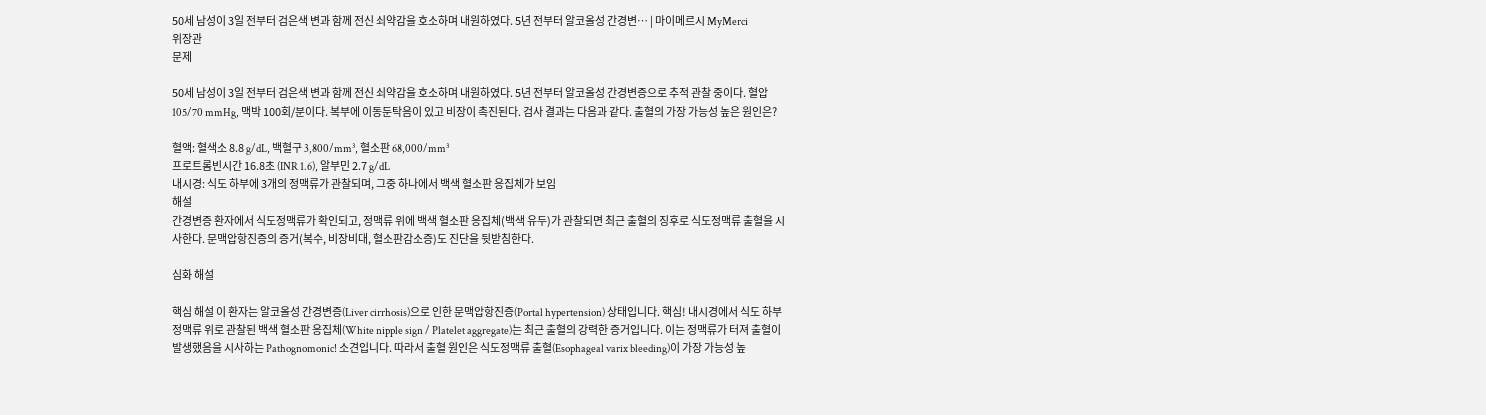50세 남성이 3일 전부터 검은색 변과 함께 전신 쇠약감을 호소하며 내원하였다. 5년 전부터 알코올성 간경변… | 마이메르시 MyMerci
위장관
문제

50세 남성이 3일 전부터 검은색 변과 함께 전신 쇠약감을 호소하며 내원하였다. 5년 전부터 알코올성 간경변증으로 추적 관찰 중이다. 혈압 105/70 mmHg, 맥박 100회/분이다. 복부에 이동둔탁음이 있고 비장이 촉진된다. 검사 결과는 다음과 같다. 출혈의 가장 가능성 높은 원인은?

혈액: 혈색소 8.8 g/dL, 백혈구 3,800/mm³, 혈소판 68,000/mm³
프로트롬빈시간 16.8초 (INR 1.6), 알부민 2.7 g/dL
내시경: 식도 하부에 3개의 정맥류가 관찰되며, 그중 하나에서 백색 혈소판 응집체가 보임
해설
간경변증 환자에서 식도정맥류가 확인되고, 정맥류 위에 백색 혈소판 응집체(백색 유두)가 관찰되면 최근 출혈의 징후로 식도정맥류 출혈을 시사한다. 문맥압항진증의 증거(복수, 비장비대, 혈소판감소증)도 진단을 뒷받침한다.

심화 해설

핵심 해설 이 환자는 알코올성 간경변증(Liver cirrhosis)으로 인한 문맥압항진증(Portal hypertension) 상태입니다. 핵심! 내시경에서 식도 하부 정맥류 위로 관찰된 백색 혈소판 응집체(White nipple sign / Platelet aggregate)는 최근 출혈의 강력한 증거입니다. 이는 정맥류가 터져 출혈이 발생했음을 시사하는 Pathognomonic! 소견입니다. 따라서 출혈 원인은 식도정맥류 출혈(Esophageal varix bleeding)이 가장 가능성 높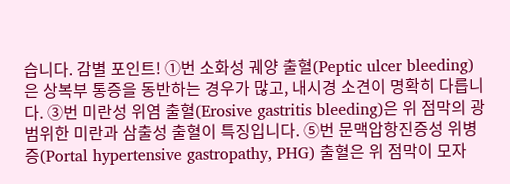습니다. 감별 포인트! ①번 소화성 궤양 출혈(Peptic ulcer bleeding)은 상복부 통증을 동반하는 경우가 많고, 내시경 소견이 명확히 다릅니다. ③번 미란성 위염 출혈(Erosive gastritis bleeding)은 위 점막의 광범위한 미란과 삼출성 출혈이 특징입니다. ⑤번 문맥압항진증성 위병증(Portal hypertensive gastropathy, PHG) 출혈은 위 점막이 모자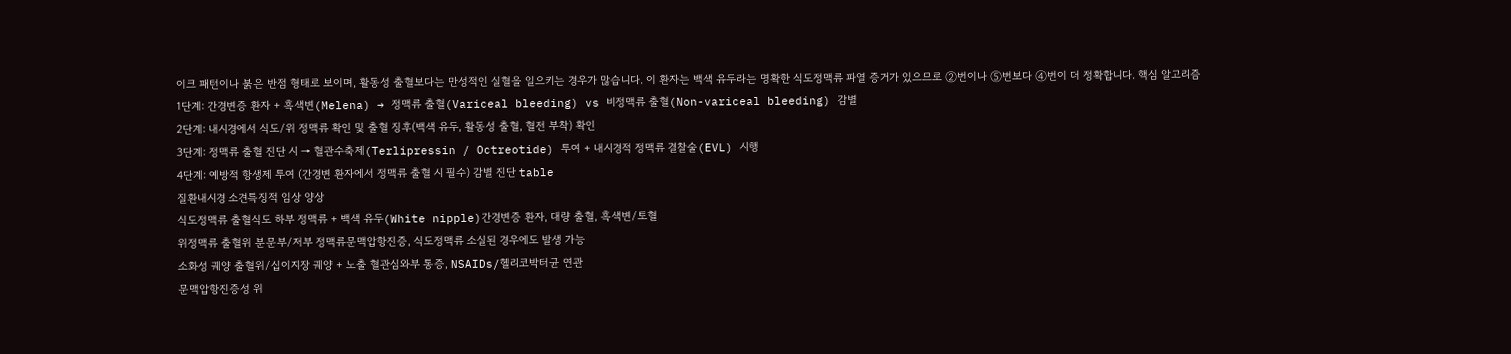이크 패턴이나 붉은 반점 형태로 보이며, 활동성 출혈보다는 만성적인 실혈을 일으키는 경우가 많습니다. 이 환자는 백색 유두라는 명확한 식도정맥류 파열 증거가 있으므로 ②번이나 ⑤번보다 ④번이 더 정확합니다. 핵심 알고리즘
1단계: 간경변증 환자 + 흑색변(Melena) → 정맥류 출혈(Variceal bleeding) vs 비정맥류 출혈(Non-variceal bleeding) 감별
2단계: 내시경에서 식도/위 정맥류 확인 및 출혈 징후(백색 유두, 활동성 출혈, 혈전 부착) 확인
3단계: 정맥류 출혈 진단 시 → 혈관수축제(Terlipressin / Octreotide) 투여 + 내시경적 정맥류 결찰술(EVL) 시행
4단계: 예방적 항생제 투여 (간경변 환자에서 정맥류 출혈 시 필수) 감별 진단 table
질환내시경 소견특징적 임상 양상
식도정맥류 출혈식도 하부 정맥류 + 백색 유두(White nipple)간경변증 환자, 대량 출혈, 흑색변/토혈
위정맥류 출혈위 분문부/저부 정맥류문맥압항진증, 식도정맥류 소실된 경우에도 발생 가능
소화성 궤양 출혈위/십이지장 궤양 + 노출 혈관심와부 통증, NSAIDs/헬리코박터균 연관
문맥압항진증성 위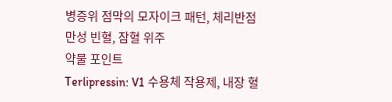병증위 점막의 모자이크 패턴, 체리반점만성 빈혈, 잠혈 위주
약물 포인트
Terlipressin: V1 수용체 작용제, 내장 혈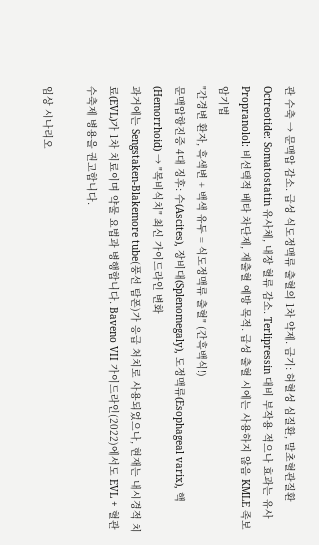관 수축 → 문맥압 감소. 급성 식도정맥류 출혈의 1차 약제. 금기: 허혈성 심질환, 말초혈관질환
Octreotide: Somatostatin 유사체, 내장 혈류 감소. Terlipressin 대비 부작용 적으나 효과는 유사
Propranolol: 비선택적 베타 차단제, 재출혈 예방 목적. 급성 출혈 시에는 사용하지 않음 KMLE 족보 암기법
"간경변 환자, 흑색변 + 백색 유두 = 식도정맥류 출혈" (간흑백식!)
문맥압항진증 4대 징후: 수(Ascites), 장비대(Splenomegaly), 도정맥류(Esophageal varix), 핵(Hemorrhoid) → "복비식치" 최신 가이드라인 변화
과거에는 Sengstaken-Blakemore tube(풍선 탐폰)가 응급 처치로 사용되었으나, 현재는 내시경적 치료(EVL)가 1차 치료이며 약물 요법과 병행합니다. Baveno VII 가이드라인(2022)에서도 EVL + 혈관수축제 병용을 권고합니다.

임상 시나리오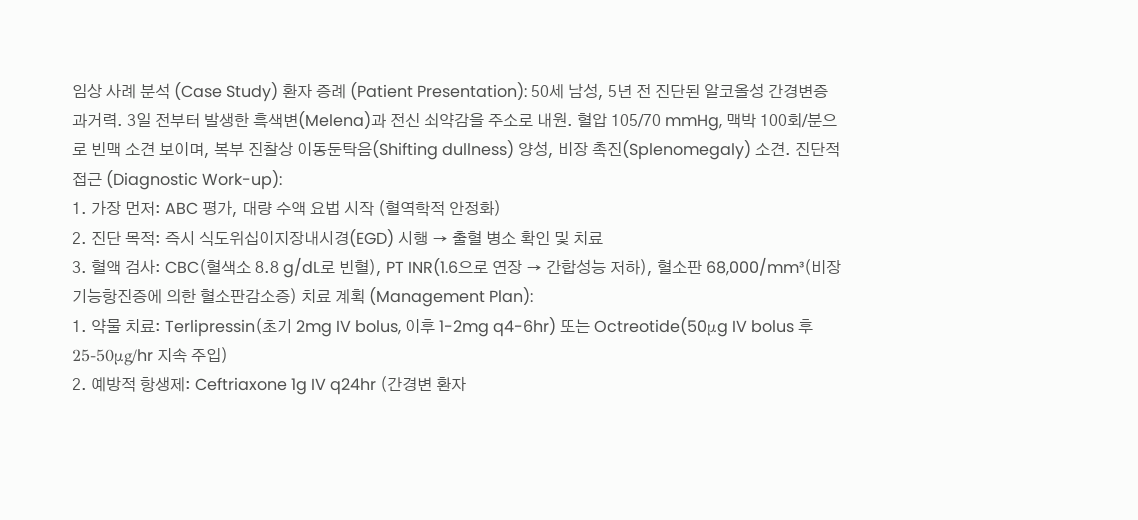임상 사례 분석 (Case Study) 환자 증례 (Patient Presentation): 50세 남성, 5년 전 진단된 알코올성 간경변증 과거력. 3일 전부터 발생한 흑색변(Melena)과 전신 쇠약감을 주소로 내원. 혈압 105/70 mmHg, 맥박 100회/분으로 빈맥 소견 보이며, 복부 진찰상 이동둔탁음(Shifting dullness) 양성, 비장 촉진(Splenomegaly) 소견. 진단적 접근 (Diagnostic Work-up):
1. 가장 먼저: ABC 평가, 대량 수액 요법 시작 (혈역학적 안정화)
2. 진단 목적: 즉시 식도위십이지장내시경(EGD) 시행 → 출혈 병소 확인 및 치료
3. 혈액 검사: CBC(혈색소 8.8 g/dL로 빈혈), PT INR(1.6으로 연장 → 간합성능 저하), 혈소판 68,000/mm³(비장기능항진증에 의한 혈소판감소증) 치료 계획 (Management Plan):
1. 약물 치료: Terlipressin(초기 2mg IV bolus, 이후 1-2mg q4-6hr) 또는 Octreotide(50μg IV bolus 후 25-50μg/hr 지속 주입)
2. 예방적 항생제: Ceftriaxone 1g IV q24hr (간경변 환자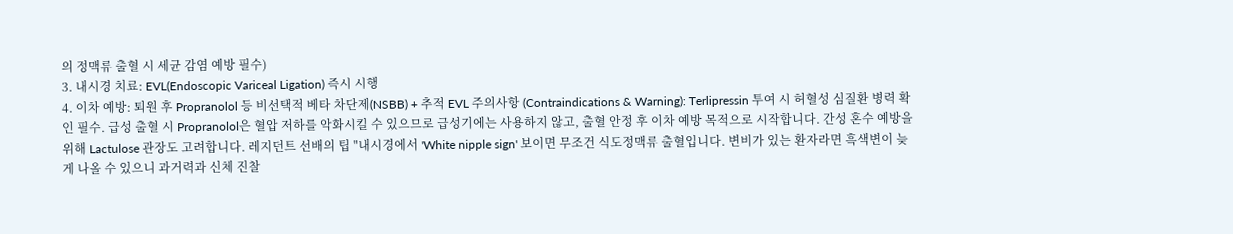의 정맥류 출혈 시 세균 감염 예방 필수)
3. 내시경 치료: EVL(Endoscopic Variceal Ligation) 즉시 시행
4. 이차 예방: 퇴원 후 Propranolol 등 비선택적 베타 차단제(NSBB) + 추적 EVL 주의사항 (Contraindications & Warning): Terlipressin 투여 시 허혈성 심질환 병력 확인 필수. 급성 출혈 시 Propranolol은 혈압 저하를 악화시킬 수 있으므로 급성기에는 사용하지 않고, 출혈 안정 후 이차 예방 목적으로 시작합니다. 간성 혼수 예방을 위해 Lactulose 관장도 고려합니다. 레지던트 선배의 팁 "내시경에서 'White nipple sign' 보이면 무조건 식도정맥류 출혈입니다. 변비가 있는 환자라면 흑색변이 늦게 나올 수 있으니 과거력과 신체 진찰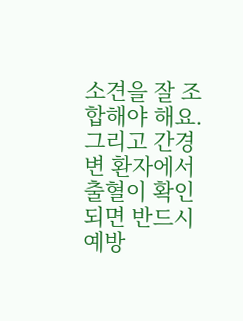소견을 잘 조합해야 해요. 그리고 간경변 환자에서 출혈이 확인되면 반드시 예방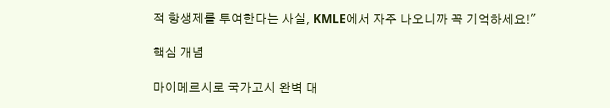적 항생제를 투여한다는 사실, KMLE에서 자주 나오니까 꼭 기억하세요!"

핵심 개념

마이메르시로 국가고시 완벽 대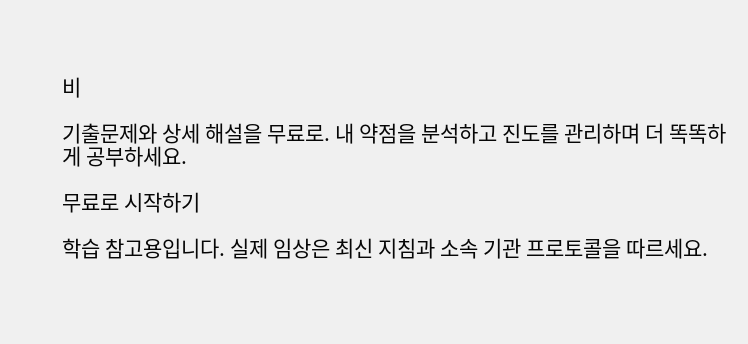비

기출문제와 상세 해설을 무료로. 내 약점을 분석하고 진도를 관리하며 더 똑똑하게 공부하세요.

무료로 시작하기

학습 참고용입니다. 실제 임상은 최신 지침과 소속 기관 프로토콜을 따르세요.